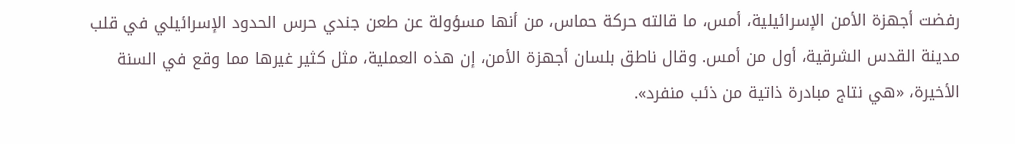رفضت أجهزة الأمن الإسرائيلية، أمس، ما قالته حركة حماس، من أنها مسؤولة عن طعن جندي حرس الحدود الإسرائيلي في قلب مدينة القدس الشرقية، أول من أمس. وقال ناطق بلسان أجهزة الأمن، إن هذه العملية، مثل كثير غيرها مما وقع في السنة الأخيرة، «هي نتاج مبادرة ذاتية من ذئب منفرد».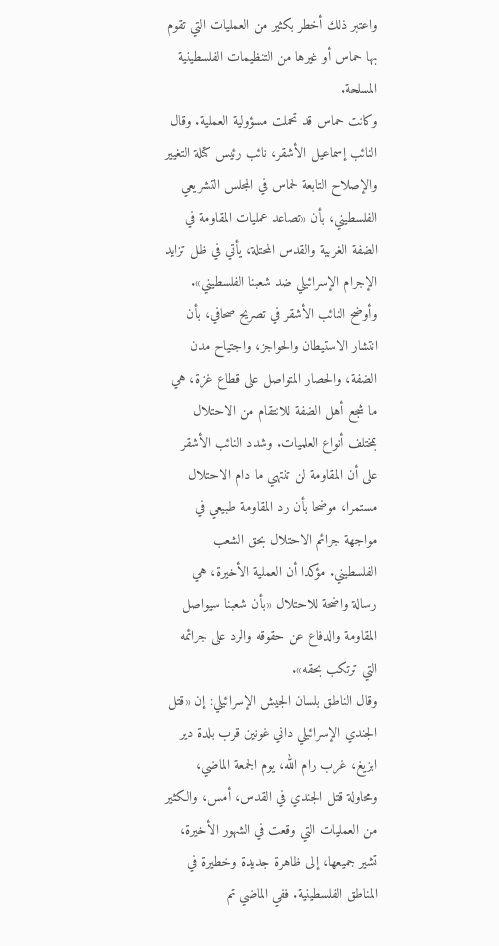واعتبر ذلك أخطر بكثير من العمليات التي تقوم بها حماس أو غيرها من التنظيمات الفلسطينية المسلحة.
وكانت حماس قد تحملت مسؤولية العملية. وقال النائب إسماعيل الأشقر، نائب رئيس كتلة التغيير والإصلاح التابعة لحماس في المجلس التشريعي الفلسطيني، بأن «تصاعد عمليات المقاومة في الضفة الغربية والقدس المحتلة، يأتي في ظل تزايد الإجرام الإسرائيلي ضد شعبنا الفلسطيني». وأوضح النائب الأشقر في تصريح صحافي، بأن انتشار الاستيطان والحواجز، واجتياح مدن الضفة، والحصار المتواصل على قطاع غزة، هي ما شجع أهل الضفة للانتقام من الاحتلال بمختلف أنواع العلميات. وشدد النائب الأشقر على أن المقاومة لن تنتهي ما دام الاحتلال مستمرا، موضحا بأن رد المقاومة طبيعي في مواجهة جرائم الاحتلال بحق الشعب الفلسطيني. مؤكدا أن العملية الأخيرة، هي رسالة واضحة للاحتلال «بأن شعبنا سيواصل المقاومة والدفاع عن حقوقه والرد على جرائمه التي ترتكب بحقه».
وقال الناطق بلسان الجيش الإسرائيلي: إن «قتل الجندي الإسرائيلي داني غونين قرب بلدة دير ابزيغ، غرب رام الله، يوم الجمعة الماضي، ومحاولة قتل الجندي في القدس، أمس، والكثير من العمليات التي وقعت في الشهور الأخيرة، تشير جميعها، إلى ظاهرة جديدة وخطيرة في المناطق الفلسطينية. ففي الماضي تم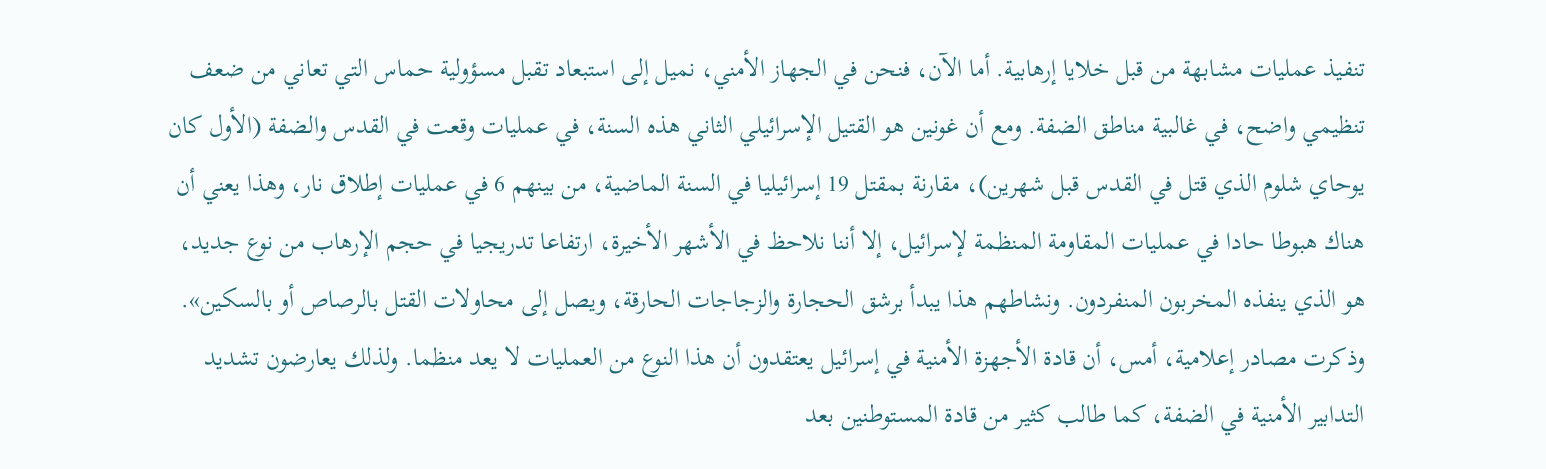تنفيذ عمليات مشابهة من قبل خلايا إرهابية. أما الآن، فنحن في الجهاز الأمني، نميل إلى استبعاد تقبل مسؤولية حماس التي تعاني من ضعف تنظيمي واضح، في غالبية مناطق الضفة. ومع أن غونين هو القتيل الإسرائيلي الثاني هذه السنة، في عمليات وقعت في القدس والضفة (الأول كان يوحاي شلوم الذي قتل في القدس قبل شهرين)، مقارنة بمقتل 19 إسرائيليا في السنة الماضية، من بينهم 6 في عمليات إطلاق نار، وهذا يعني أن هناك هبوطا حادا في عمليات المقاومة المنظمة لإسرائيل، إلا أننا نلاحظ في الأشهر الأخيرة، ارتفاعا تدريجيا في حجم الإرهاب من نوع جديد، هو الذي ينفذه المخربون المنفردون. ونشاطهم هذا يبدأ برشق الحجارة والزجاجات الحارقة، ويصل إلى محاولات القتل بالرصاص أو بالسكين».
وذكرت مصادر إعلامية، أمس، أن قادة الأجهزة الأمنية في إسرائيل يعتقدون أن هذا النوع من العمليات لا يعد منظما. ولذلك يعارضون تشديد التدابير الأمنية في الضفة، كما طالب كثير من قادة المستوطنين بعد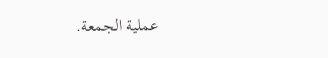عملية الجمعة.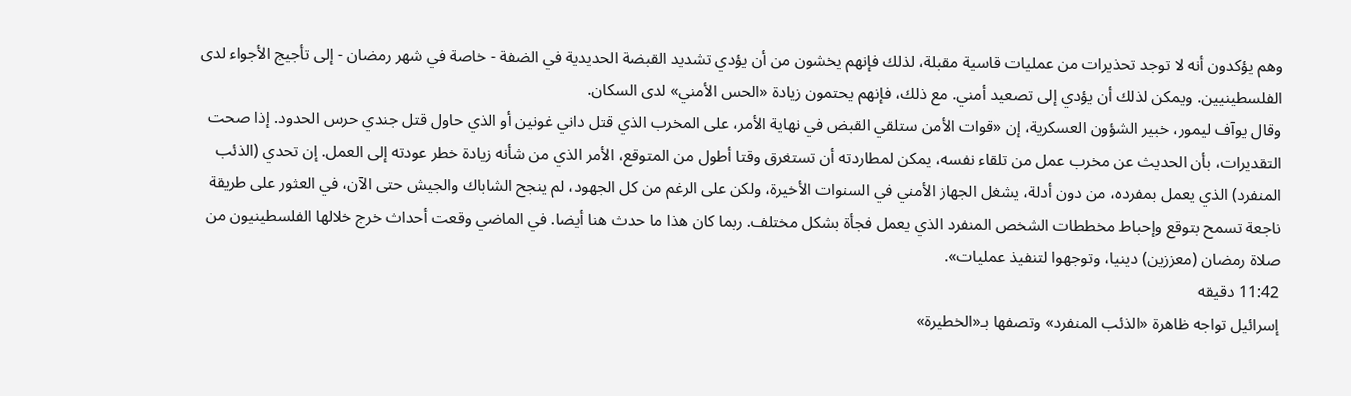وهم يؤكدون أنه لا توجد تحذيرات من عمليات قاسية مقبلة، لذلك فإنهم يخشون من أن يؤدي تشديد القبضة الحديدية في الضفة - خاصة في شهر رمضان - إلى تأجيج الأجواء لدى الفلسطينيين. ويمكن لذلك أن يؤدي إلى تصعيد أمني. مع ذلك، فإنهم يحتمون زيادة «الحس الأمني» لدى السكان.
وقال يوآف ليمور، خبير الشؤون العسكرية، إن «قوات الأمن ستلقي القبض في نهاية الأمر، على المخرب الذي قتل داني غونين أو الذي حاول قتل جندي حرس الحدود. إذا صحت التقديرات، بأن الحديث عن مخرب عمل من تلقاء نفسه، يمكن لمطاردته أن تستغرق وقتا أطول من المتوقع، الأمر الذي من شأنه زيادة خطر عودته إلى العمل. إن تحدي (الذئب المنفرد) الذي يعمل بمفرده، من دون أدلة، يشغل الجهاز الأمني في السنوات الأخيرة، ولكن على الرغم من كل الجهود، لم ينجح الشاباك والجيش حتى الآن، في العثور على طريقة ناجعة تسمح بتوقع وإحباط مخططات الشخص المنفرد الذي يعمل فجأة بشكل مختلف. ربما كان هذا ما حدث هنا أيضا. في الماضي وقعت أحداث خرج خلالها الفلسطينيون من صلاة رمضان (معززين) دينيا، وتوجهوا لتنفيذ عمليات».
11:42 دقيقه
إسرائيل تواجه ظاهرة «الذئب المنفرد» وتصفها بـ«الخطيرة»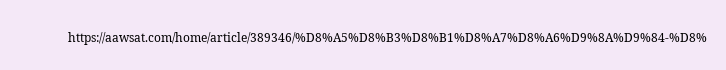https://aawsat.com/home/article/389346/%D8%A5%D8%B3%D8%B1%D8%A7%D8%A6%D9%8A%D9%84-%D8%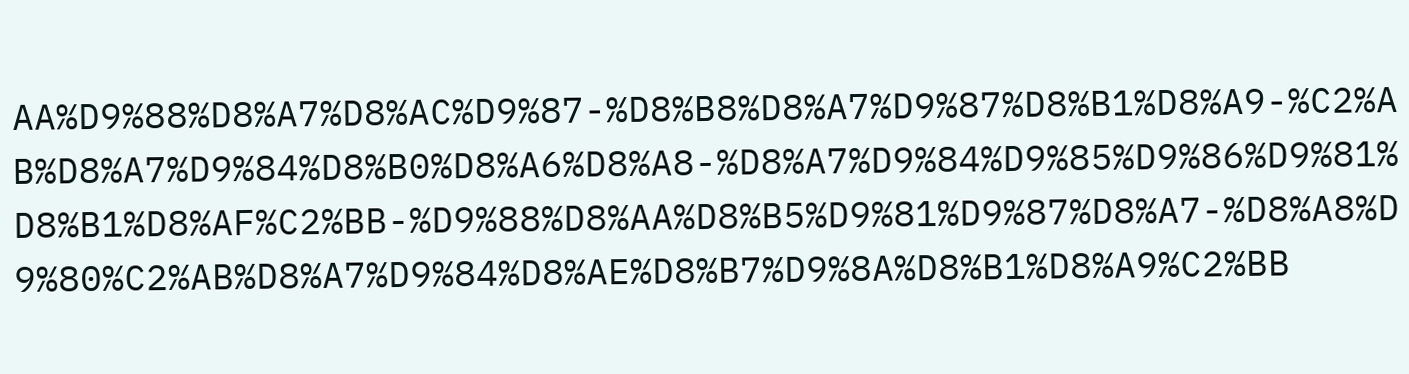AA%D9%88%D8%A7%D8%AC%D9%87-%D8%B8%D8%A7%D9%87%D8%B1%D8%A9-%C2%AB%D8%A7%D9%84%D8%B0%D8%A6%D8%A8-%D8%A7%D9%84%D9%85%D9%86%D9%81%D8%B1%D8%AF%C2%BB-%D9%88%D8%AA%D8%B5%D9%81%D9%87%D8%A7-%D8%A8%D9%80%C2%AB%D8%A7%D9%84%D8%AE%D8%B7%D9%8A%D8%B1%D8%A9%C2%BB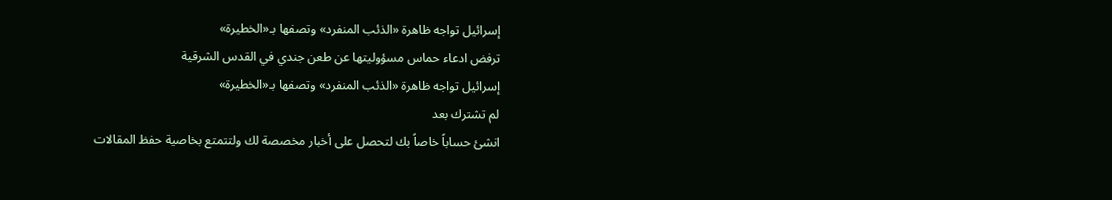إسرائيل تواجه ظاهرة «الذئب المنفرد» وتصفها بـ«الخطيرة»
ترفض ادعاء حماس مسؤوليتها عن طعن جندي في القدس الشرقية
إسرائيل تواجه ظاهرة «الذئب المنفرد» وتصفها بـ«الخطيرة»
لم تشترك بعد
انشئ حساباً خاصاً بك لتحصل على أخبار مخصصة لك ولتتمتع بخاصية حفظ المقالات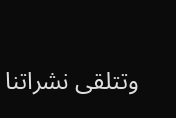وتتلقى نشراتنا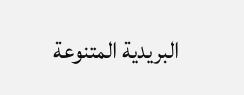البريدية المتنوعة